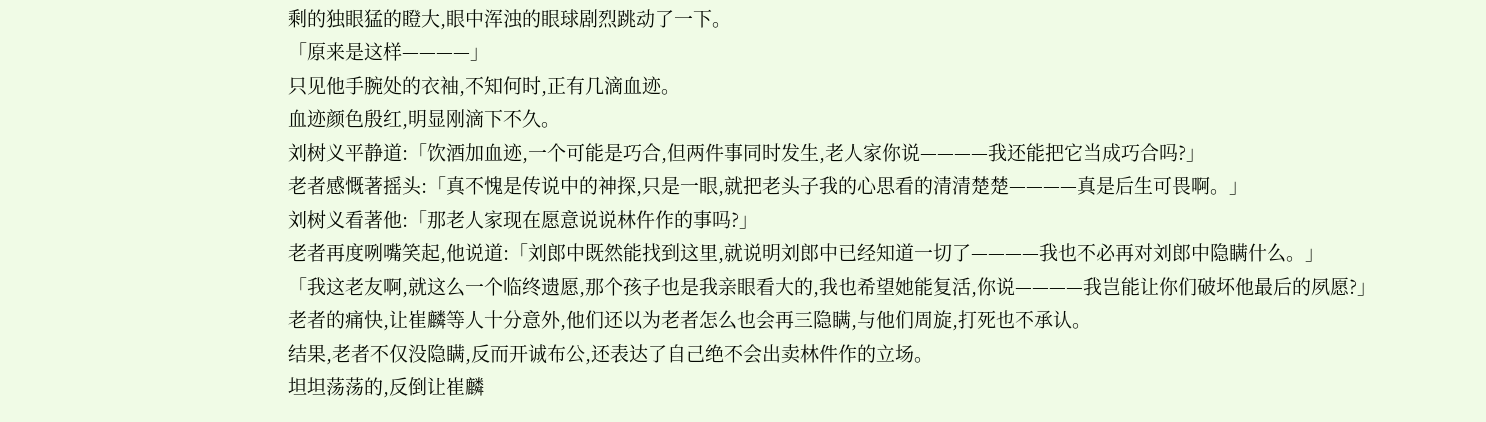剩的独眼猛的瞪大,眼中浑浊的眼球剧烈跳动了一下。
「原来是这样————」
只见他手腕处的衣袖,不知何时,正有几滴血迹。
血迹颜色殷红,明显刚滴下不久。
刘树义平静道:「饮酒加血迹,一个可能是巧合,但两件事同时发生,老人家你说————我还能把它当成巧合吗?」
老者感慨著摇头:「真不愧是传说中的神探,只是一眼,就把老头子我的心思看的清清楚楚————真是后生可畏啊。」
刘树义看著他:「那老人家现在愿意说说林仵作的事吗?」
老者再度咧嘴笑起,他说道:「刘郎中既然能找到这里,就说明刘郎中已经知道一切了————我也不必再对刘郎中隐瞒什么。」
「我这老友啊,就这么一个临终遗愿,那个孩子也是我亲眼看大的,我也希望她能复活,你说————我岂能让你们破坏他最后的夙愿?」
老者的痛快,让崔麟等人十分意外,他们还以为老者怎么也会再三隐瞒,与他们周旋,打死也不承认。
结果,老者不仅没隐瞒,反而开诚布公,还表达了自己绝不会出卖林件作的立场。
坦坦荡荡的,反倒让崔麟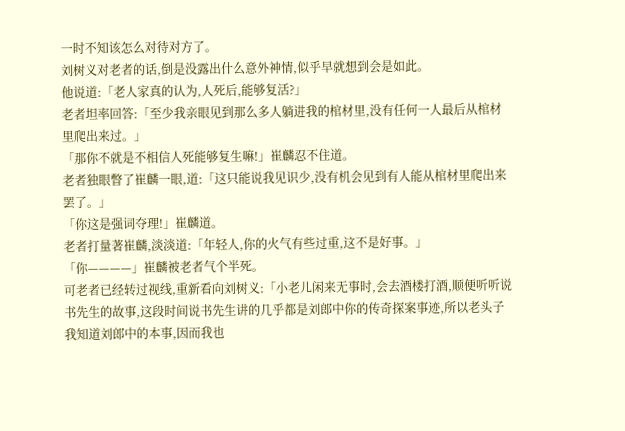一时不知该怎么对待对方了。
刘树义对老者的话,倒是没露出什么意外神情,似乎早就想到会是如此。
他说道:「老人家真的认为,人死后,能够复活?」
老者坦率回答:「至少我亲眼见到那么多人躺进我的棺材里,没有任何一人最后从棺材里爬出来过。」
「那你不就是不相信人死能够复生嘛!」崔麟忍不住道。
老者独眼瞥了崔麟一眼,道:「这只能说我见识少,没有机会见到有人能从棺材里爬出来罢了。」
「你这是强词夺理!」崔麟道。
老者打量著崔麟,淡淡道:「年轻人,你的火气有些过重,这不是好事。」
「你————」崔麟被老者气个半死。
可老者已经转过视线,重新看向刘树义:「小老儿闲来无事时,会去酒楼打酒,顺便听听说书先生的故事,这段时间说书先生讲的几乎都是刘郎中你的传奇探案事迹,所以老头子我知道刘郎中的本事,因而我也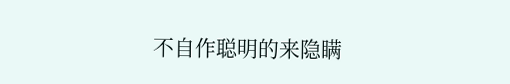不自作聪明的来隐瞒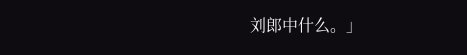刘郎中什么。」